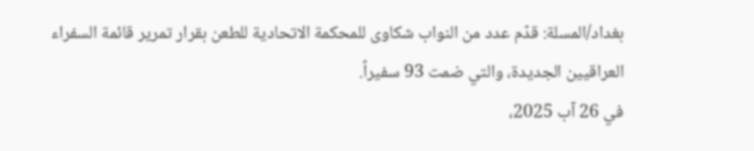بغداد/المسلة: قدّم عدد من النواب شكاوى للمحكمة الاتحادية للطعن بقرار تمرير قائمة السفراء العراقيين الجديدة، والتي ضمت 93 سفيراً.
في 26 آب 2025،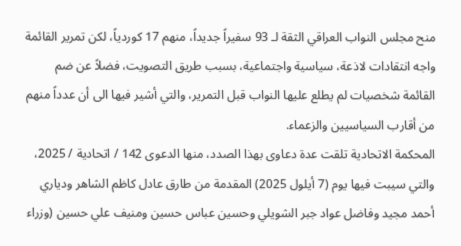منح مجلس النواب العراقي الثقة لـ 93 سفيراً جديداً، منهم 17 كوردياً، لكن تمرير القائمة واجه انتقادات لاذعة، سياسية واجتماعية، بسبب طريق التصويت، فضلاً عن ضم القائمة شخصيات لم يطلع عليها النواب قبل التمرير، والتي أشير فيها الى أن عدداً منهم من أقارب السياسيين والزعماء.
المحكمة الاتحادية تلقت عدة دعاوى بهذا الصدد، منها الدعوى 142 / اتحادية / 2025، والتي سيبت فيها يوم (7 أيلول 2025) المقدمة من طارق عادل كاظم الشاهر ودياري أحمد مجيد وفاضل عواد جبر الشويلي وحسين عباس حسين ومنيف علي حسين (وزراء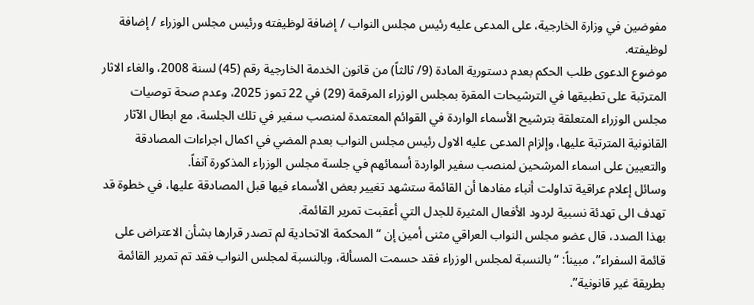مفوضين في وزارة الخارجية، على المدعى عليه رئيس مجلس النواب / إضافة لوظيفته ورئيس مجلس الوزراء / إضافة لوظيفته.
موضوع الدعوى طلب الحكم بعدم دستورية المادة (9/ ثالثاً) من قانون الخدمة الخارجية رقم (45) لسنة 2008، والغاء الاثار المترتبة على تطبيقها في الترشيحات المقرة بمجلس الوزراء المرقمة (29) في 22 تموز 2025، وعدم صحة توصيات مجلس الوزراء المتعلقة بترشيح الأسماء الواردة في القوائم المعتمدة لمنصب سفير في تلك الجلسة، مع ابطال الآثار القانونية المترتبة عليها، وإلزام المدعى عليه الاول رئيس مجلس النواب بعدم المضي في اكمال اجراءات المصادقة والتعيين على اسماء المرشحين لمنصب سفير الواردة أسمائهم في جلسة مجلس الوزراء المذكورة آنفاً.
وسائل إعلام عراقية تداولت أنباء مفادها أن القائمة ستشهد تغيير بعض الأسماء فيها قبل المصادقة عليها، في خطوة قد تهدف الى تهدئة نسبية لردود الأفعال المثيرة للجدل التي أعقبت تمرير القائمة.
بهذا الصدد، قال عضو مجلس النواب العراقي مثنى أمين إن “المحكمة الاتحادية لم تصدر قرارها بشأن الاعتراض على قائمة السفراء”، مبيناً: “بالنسبة لمجلس الوزراء فقد حسمت المسألة، وبالنسبة لمجلس النواب فقد تم تمرير القائمة بطريقة غير قانونية”.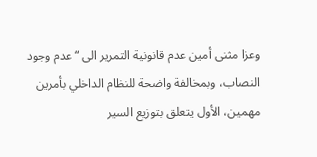وعزا مثنى أمين عدم قانونية التمرير الى “عدم وجود النصاب، وبمخالفة واضحة للنظام الداخلي بأمرين مهمين، الأول يتعلق بتوزيع السير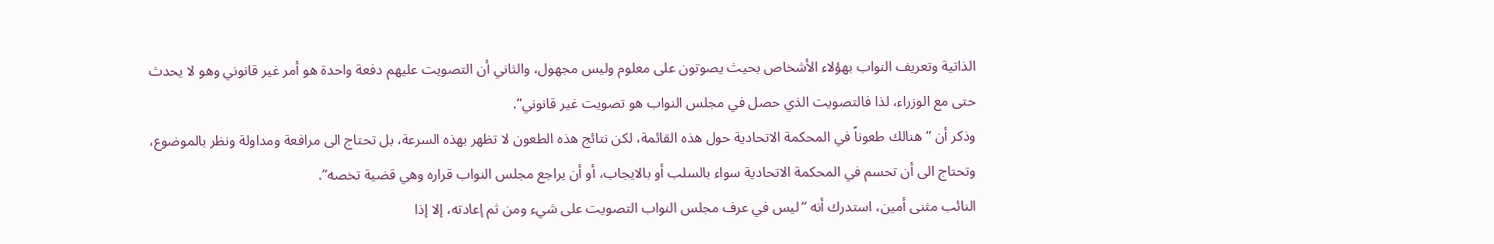الذاتية وتعريف النواب بهؤلاء الأشخاص بحيث يصوتون على معلوم وليس مجهول، والثاني أن التصويت عليهم دفعة واحدة هو أمر غير قانوني وهو لا يحدث حتى مع الوزراء، لذا فالتصويت الذي حصل في مجلس النواب هو تصويت غير قانوني”.
وذكر أن “هنالك طعوناً في المحكمة الاتحادية حول هذه القائمة، لكن نتائج هذه الطعون لا تظهر بهذه السرعة، بل تحتاج الى مرافعة ومداولة ونظر بالموضوع، وتحتاج الى أن تحسم في المحكمة الاتحادية سواء بالسلب أو بالايجاب، أو أن يراجع مجلس النواب قراره وهي قضية تخصه”.
النائب مثنى أمين، استدرك أنه “ليس في عرف مجلس النواب التصويت على شيء ومن ثم إعادته، إلا إذا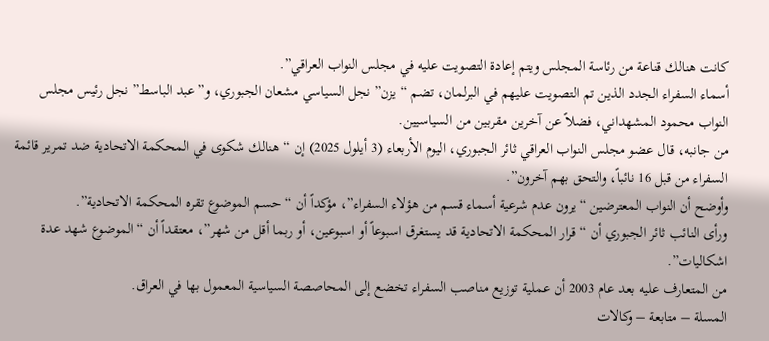كانت هنالك قناعة من رئاسة المجلس ويتم إعادة التصويت عليه في مجلس النواب العراقي”.
أسماء السفراء الجدد الذين تم التصويت عليهم في البرلمان، تضم “يزن” نجل السياسي مشعان الجبوري، و”عبد الباسط” نجل رئيس مجلس النواب محمود المشهداني، فضلاً عن آخرين مقربين من السياسيين.
من جانبه، قال عضو مجلس النواب العراقي ثائر الجبوري، اليوم الأربعاء (3 أيلول 2025) إن “هنالك شكوى في المحكمة الاتحادية ضد تمرير قائمة السفراء من قبل 16 نائباً، والتحق بهم آخرون”.
وأوضح أن النواب المعترضين “يرون عدم شرعية أسماء قسم من هؤلاء السفراء”، مؤكداً أن “حسم الموضوع تقره المحكمة الاتحادية”.
ورأى النائب ثائر الجبوري أن “قرار المحكمة الاتحادية قد يستغرق اسبوعاً أو اسبوعين، أو ربما أقل من شهر”، معتقداً أن “الموضوع شهد عدة اشكاليات”.
من المتعارف عليه بعد عام 2003 أن عملية توزيع مناصب السفراء تخضع إلى المحاصصة السياسية المعمول بها في العراق.
المسلة – متابعة – وكالات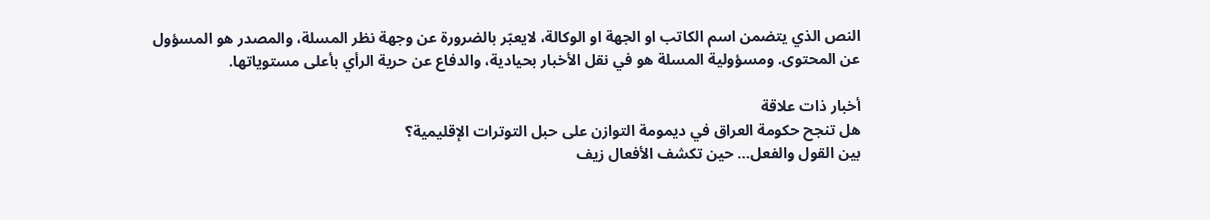النص الذي يتضمن اسم الكاتب او الجهة او الوكالة، لايعبّر بالضرورة عن وجهة نظر المسلة، والمصدر هو المسؤول عن المحتوى. ومسؤولية المسلة هو في نقل الأخبار بحيادية، والدفاع عن حرية الرأي بأعلى مستوياتها.

أخبار ذات علاقة
هل تنجح حكومة العراق في ديمومة التوازن على حبل التوترات الإقليمية؟
بين القول والفعل… حين تكشف الأفعال زيف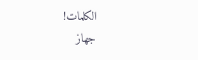الكلمات!
جهاز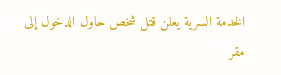الخدمة السرية يعلن قتل شخص حاول الدخول إلى مقر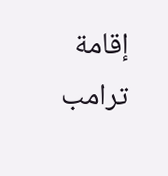إقامة ترامب